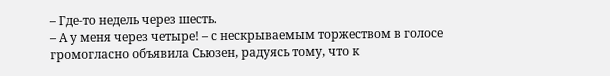– Где-то недель через шесть.
– А у меня через четыре! – с нескрываемым торжеством в голосе громогласно объявила Сьюзен, радуясь тому, что к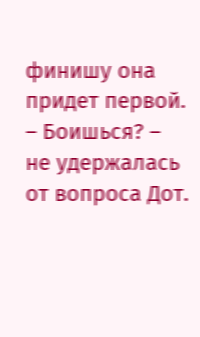финишу она придет первой.
– Боишься? – не удержалась от вопроса Дот.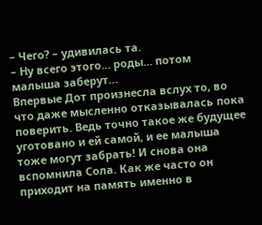– Чего? – удивилась та.
– Ну всего этого… роды… потом малыша заберут…
Впервые Дот произнесла вслух то, во что даже мысленно отказывалась пока поверить. Ведь точно такое же будущее уготовано и ей самой, и ее малыша тоже могут забрать! И снова она вспомнила Сола. Как же часто он приходит на память именно в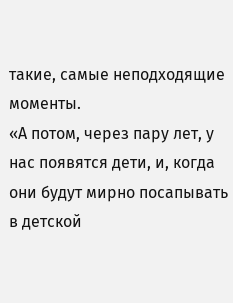такие, самые неподходящие моменты.
«А потом, через пару лет, у нас появятся дети, и, когда они будут мирно посапывать в детской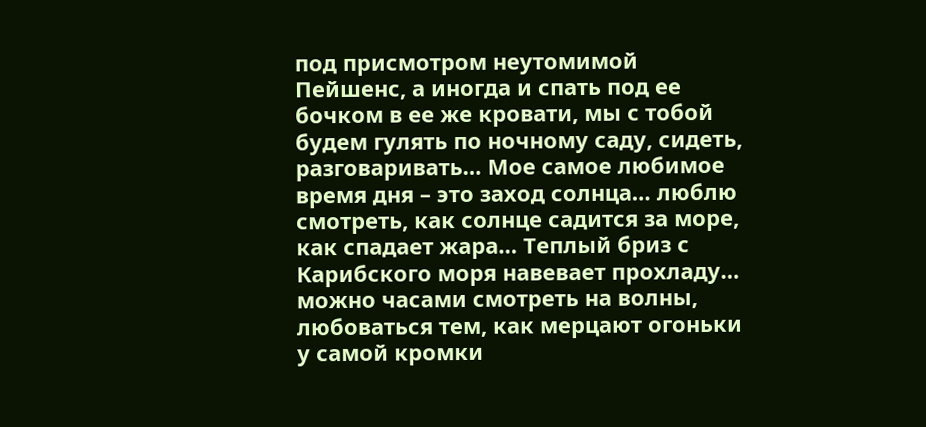под присмотром неутомимой Пейшенс, а иногда и спать под ее бочком в ее же кровати, мы с тобой будем гулять по ночному саду, сидеть, разговаривать… Мое самое любимое время дня – это заход солнца… люблю смотреть, как солнце садится за море, как спадает жара… Теплый бриз с Карибского моря навевает прохладу… можно часами смотреть на волны, любоваться тем, как мерцают огоньки у самой кромки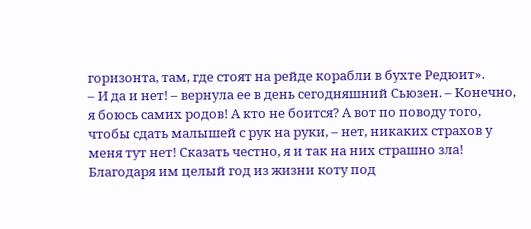горизонта, там, где стоят на рейде корабли в бухте Редюит».
– И да и нет! – вернула ее в день сегодняшний Сьюзен. – Конечно, я боюсь самих родов! А кто не боится? А вот по поводу того, чтобы сдать малышей с рук на руки, – нет, никаких страхов у меня тут нет! Сказать честно, я и так на них страшно зла! Благодаря им целый год из жизни коту под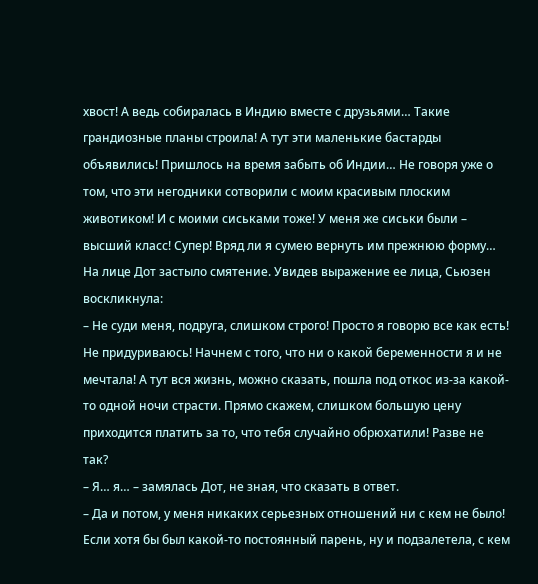хвост! А ведь собиралась в Индию вместе с друзьями… Такие грандиозные планы строила! А тут эти маленькие бастарды объявились! Пришлось на время забыть об Индии… Не говоря уже о том, что эти негодники сотворили с моим красивым плоским животиком! И с моими сиськами тоже! У меня же сиськи были – высший класс! Супер! Вряд ли я сумею вернуть им прежнюю форму…
На лице Дот застыло смятение. Увидев выражение ее лица, Сьюзен воскликнула:
– Не суди меня, подруга, слишком строго! Просто я говорю все как есть! Не придуриваюсь! Начнем с того, что ни о какой беременности я и не мечтала! А тут вся жизнь, можно сказать, пошла под откос из-за какой-то одной ночи страсти. Прямо скажем, слишком большую цену приходится платить за то, что тебя случайно обрюхатили! Разве не так?
– Я… я… – замялась Дот, не зная, что сказать в ответ.
– Да и потом, у меня никаких серьезных отношений ни с кем не было! Если хотя бы был какой-то постоянный парень, ну и подзалетела, с кем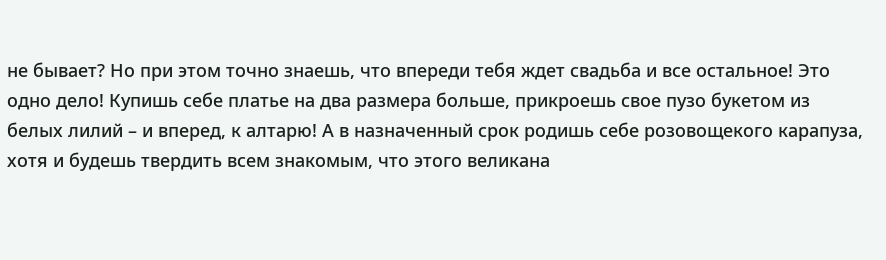не бывает? Но при этом точно знаешь, что впереди тебя ждет свадьба и все остальное! Это одно дело! Купишь себе платье на два размера больше, прикроешь свое пузо букетом из белых лилий – и вперед, к алтарю! А в назначенный срок родишь себе розовощекого карапуза, хотя и будешь твердить всем знакомым, что этого великана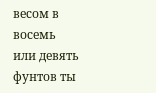весом в восемь или девять фунтов ты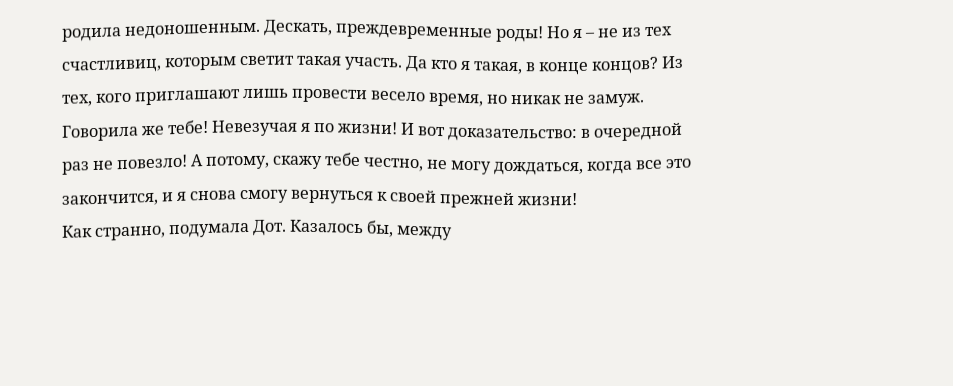родила недоношенным. Дескать, преждевременные роды! Но я – не из тех счастливиц, которым светит такая участь. Да кто я такая, в конце концов? Из тех, кого приглашают лишь провести весело время, но никак не замуж. Говорила же тебе! Невезучая я по жизни! И вот доказательство: в очередной раз не повезло! А потому, скажу тебе честно, не могу дождаться, когда все это закончится, и я снова смогу вернуться к своей прежней жизни!
Как странно, подумала Дот. Казалось бы, между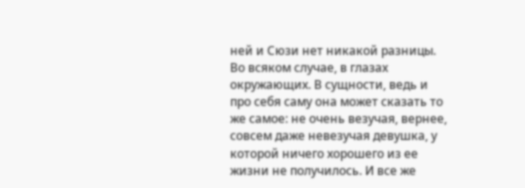ней и Сюзи нет никакой разницы. Во всяком случае, в глазах окружающих. В сущности, ведь и про себя саму она может сказать то же самое: не очень везучая, вернее, совсем даже невезучая девушка, у которой ничего хорошего из ее жизни не получилось. И все же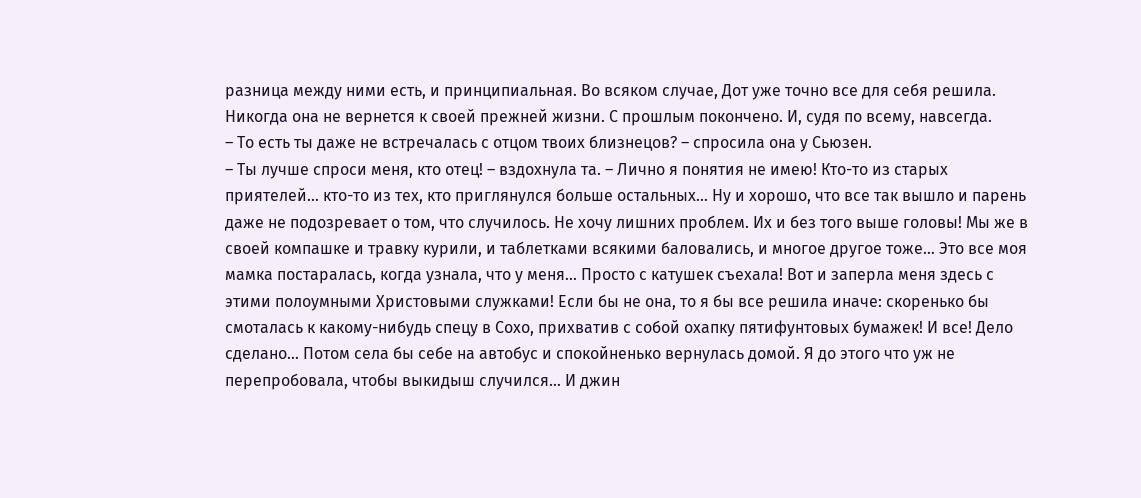разница между ними есть, и принципиальная. Во всяком случае, Дот уже точно все для себя решила. Никогда она не вернется к своей прежней жизни. С прошлым покончено. И, судя по всему, навсегда.
– То есть ты даже не встречалась с отцом твоих близнецов? – спросила она у Сьюзен.
– Ты лучше спроси меня, кто отец! – вздохнула та. – Лично я понятия не имею! Кто-то из старых приятелей… кто-то из тех, кто приглянулся больше остальных… Ну и хорошо, что все так вышло и парень даже не подозревает о том, что случилось. Не хочу лишних проблем. Их и без того выше головы! Мы же в своей компашке и травку курили, и таблетками всякими баловались, и многое другое тоже… Это все моя мамка постаралась, когда узнала, что у меня… Просто с катушек съехала! Вот и заперла меня здесь с этими полоумными Христовыми служками! Если бы не она, то я бы все решила иначе: скоренько бы смоталась к какому-нибудь спецу в Сохо, прихватив с собой охапку пятифунтовых бумажек! И все! Дело сделано… Потом села бы себе на автобус и спокойненько вернулась домой. Я до этого что уж не перепробовала, чтобы выкидыш случился… И джин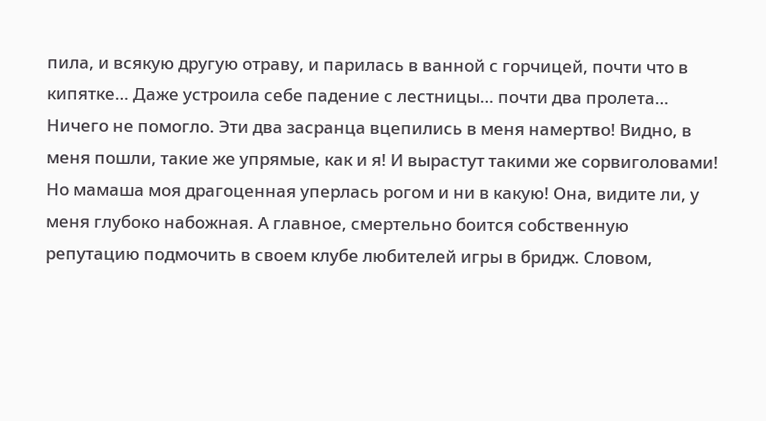пила, и всякую другую отраву, и парилась в ванной с горчицей, почти что в кипятке… Даже устроила себе падение с лестницы… почти два пролета… Ничего не помогло. Эти два засранца вцепились в меня намертво! Видно, в меня пошли, такие же упрямые, как и я! И вырастут такими же сорвиголовами! Но мамаша моя драгоценная уперлась рогом и ни в какую! Она, видите ли, у меня глубоко набожная. А главное, смертельно боится собственную репутацию подмочить в своем клубе любителей игры в бридж. Словом,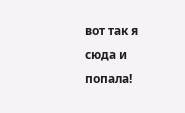вот так я сюда и попала!